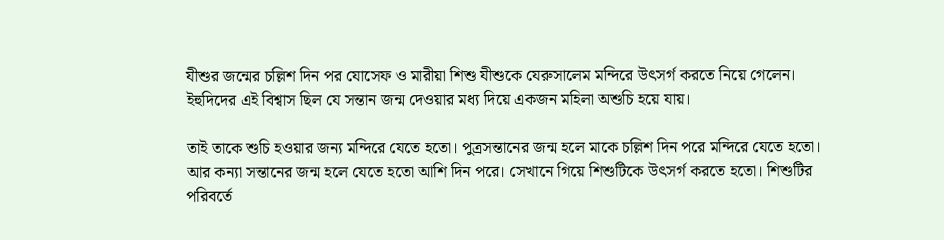যীশুর জন্মের চল্লিশ দিন পর যোসেফ ও মারীয়া শিশু যীশুকে যেরুসালেম মন্দিরে উৎসর্গ করতে নিয়ে গেলেন। ইহুদিদের এই বিশ্বাস ছিল যে সন্তান জন্ম দেওয়ার মধ্য দিয়ে একজন মহিলা অশুচি হয়ে যায়।

তাই তাকে শুচি হওয়ার জন্য মন্দিরে যেতে হতো। পুত্রসন্তানের জন্ম হলে মাকে চল্লিশ দিন পরে মন্দিরে যেতে হতো। আর কন্যা সন্তানের জন্ম হলে যেতে হতো আশি দিন পরে। সেখানে গিয়ে শিশুটিকে উৎসর্গ করতে হতো। শিশুটির পরিবর্তে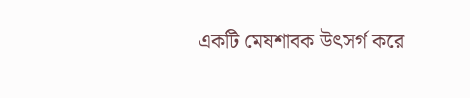একটি মেষশাবক উৎসর্গ করে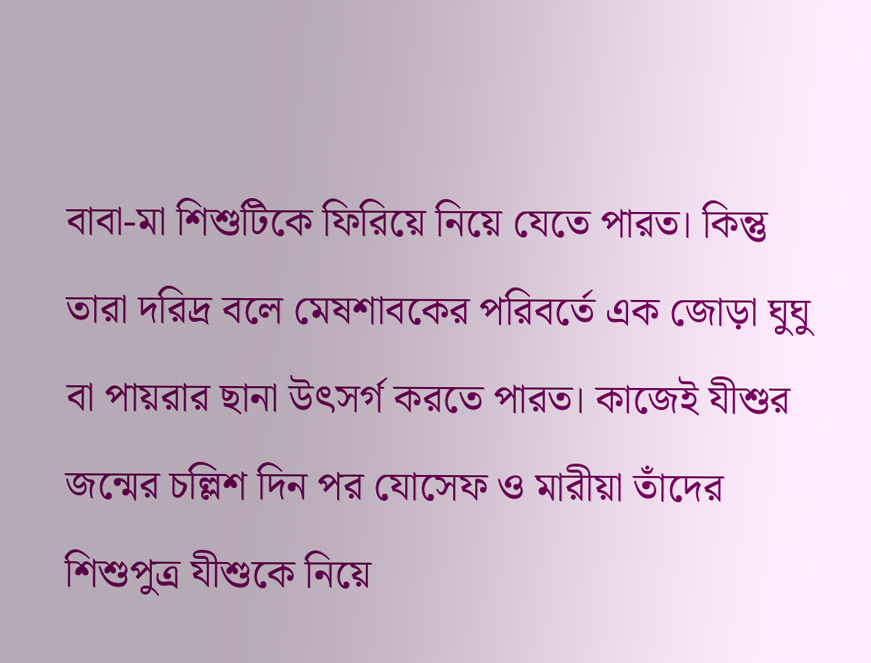বাবা-মা শিশুটিকে ফিরিয়ে নিয়ে যেতে পারত। কিন্তু তারা দরিদ্র বলে মেষশাবকের পরিবর্তে এক জোড়া ঘুঘু বা পায়রার ছানা উৎসর্গ করতে পারত। কাজেই যীশুর জন্মের চল্লিশ দিন পর যোসেফ ও মারীয়া তাঁদের শিশুপুত্র যীশুকে নিয়ে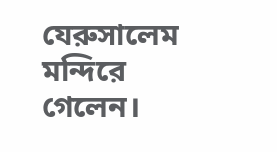যেরুসালেম মন্দিরে গেলেন।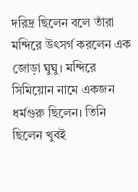দরিদ্র ছিলেন বলে তাঁরা মন্দিরে উৎসর্গ করলেন এক জোড়া ঘুঘু। মন্দিরে সিমিয়োন নামে একজন ধর্মগুরু ছিলেন। তিনি ছিলেন খুবই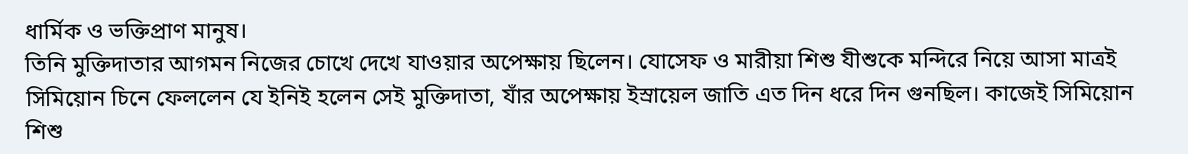ধার্মিক ও ভক্তিপ্রাণ মানুষ।
তিনি মুক্তিদাতার আগমন নিজের চোখে দেখে যাওয়ার অপেক্ষায় ছিলেন। যোসেফ ও মারীয়া শিশু যীশুকে মন্দিরে নিয়ে আসা মাত্রই সিমিয়োন চিনে ফেললেন যে ইনিই হলেন সেই মুক্তিদাতা, যাঁর অপেক্ষায় ইস্রায়েল জাতি এত দিন ধরে দিন গুনছিল। কাজেই সিমিয়োন শিশু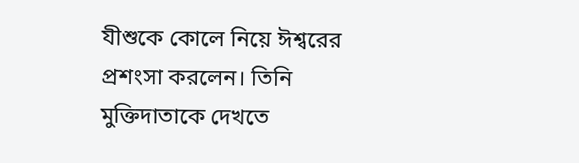যীশুকে কোলে নিয়ে ঈশ্বরের প্রশংসা করলেন। তিনি মুক্তিদাতাকে দেখতে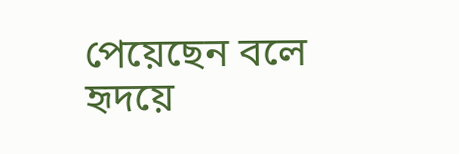পেয়েছেন বলে হৃদয়ে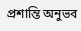প্রশান্তি অনুভব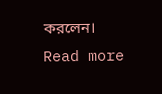করলেন।
Read more